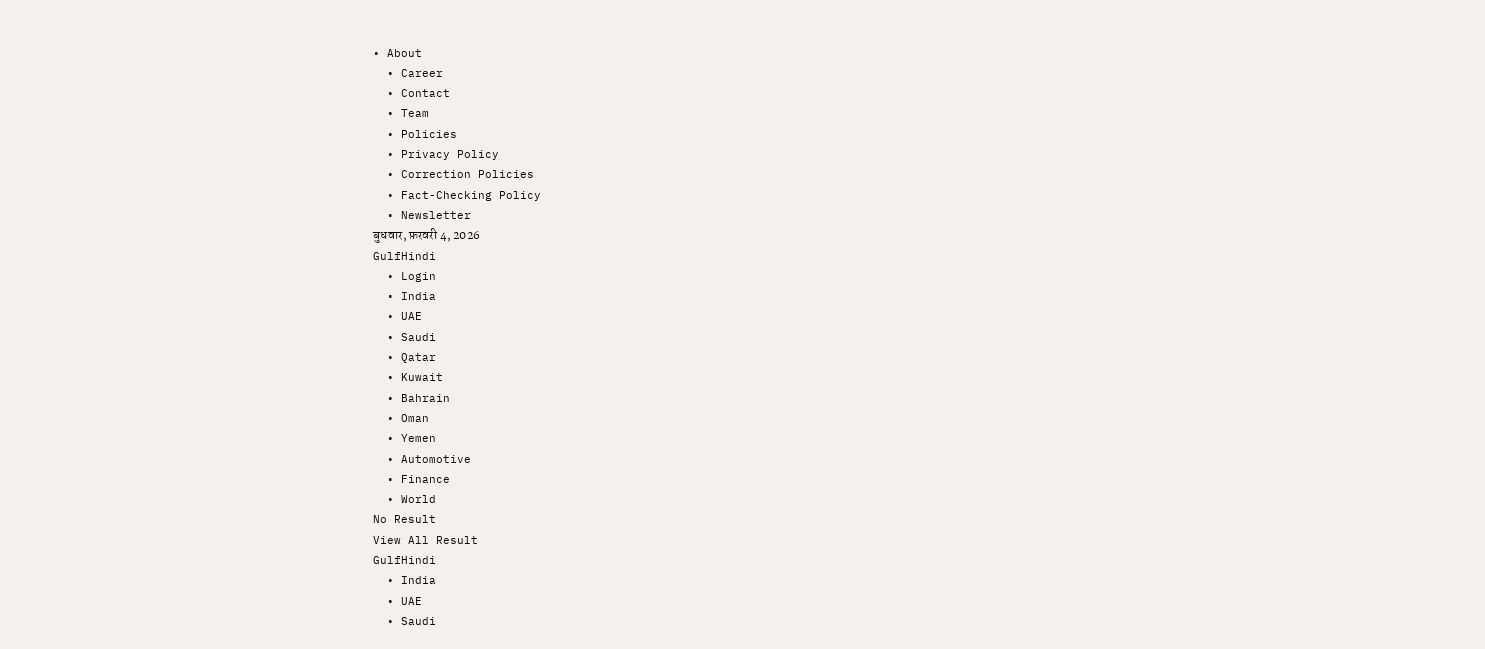• About
  • Career
  • Contact
  • Team
  • Policies
  • Privacy Policy
  • Correction Policies
  • Fact-Checking Policy
  • Newsletter
बुधवार, फ़रवरी 4, 2026
GulfHindi
  • Login
  • India
  • UAE
  • Saudi
  • Qatar
  • Kuwait
  • Bahrain
  • Oman
  • Yemen
  • Automotive
  • Finance
  • World
No Result
View All Result
GulfHindi
  • India
  • UAE
  • Saudi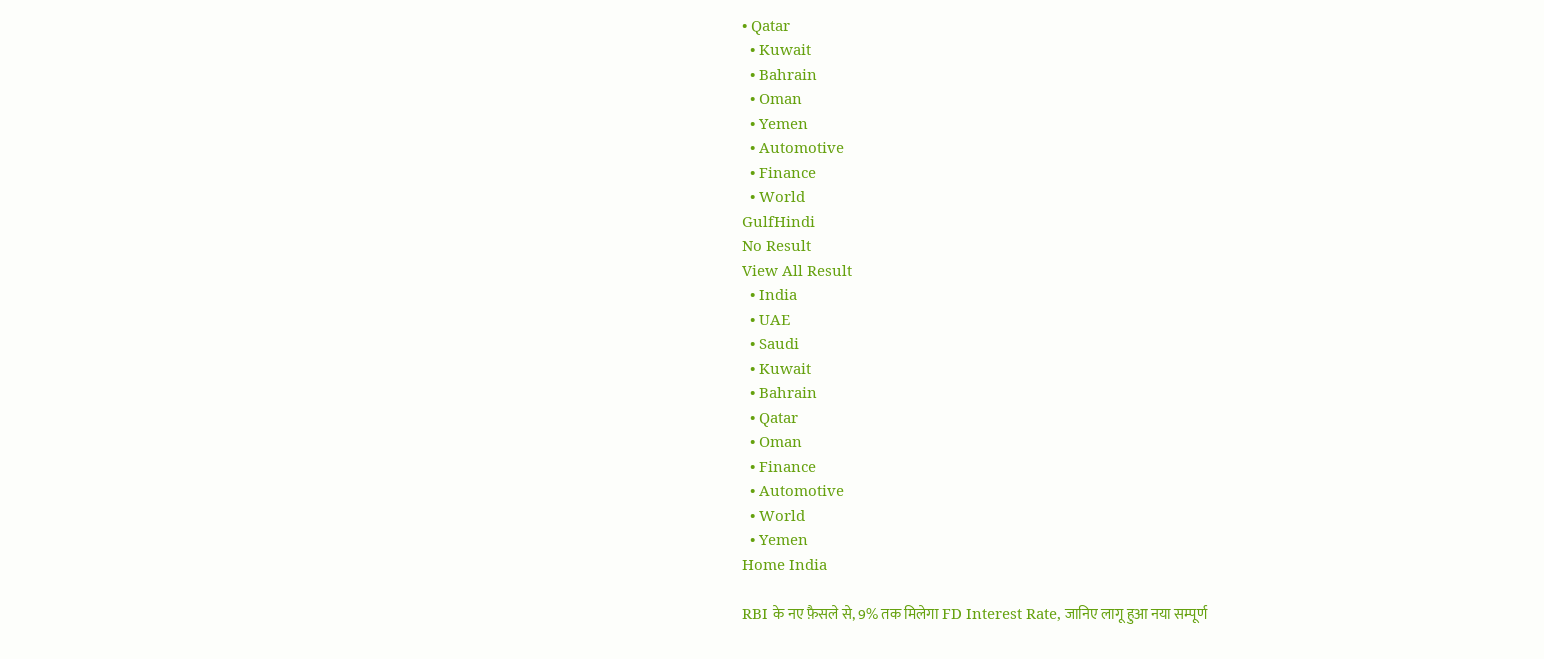• Qatar
  • Kuwait
  • Bahrain
  • Oman
  • Yemen
  • Automotive
  • Finance
  • World
GulfHindi
No Result
View All Result
  • India
  • UAE
  • Saudi
  • Kuwait
  • Bahrain
  • Qatar
  • Oman
  • Finance
  • Automotive
  • World
  • Yemen
Home India

RBI के नए फ़ैसले से, 9% तक मिलेगा FD Interest Rate, जानिए लागू हुआ नया सम्पूर्ण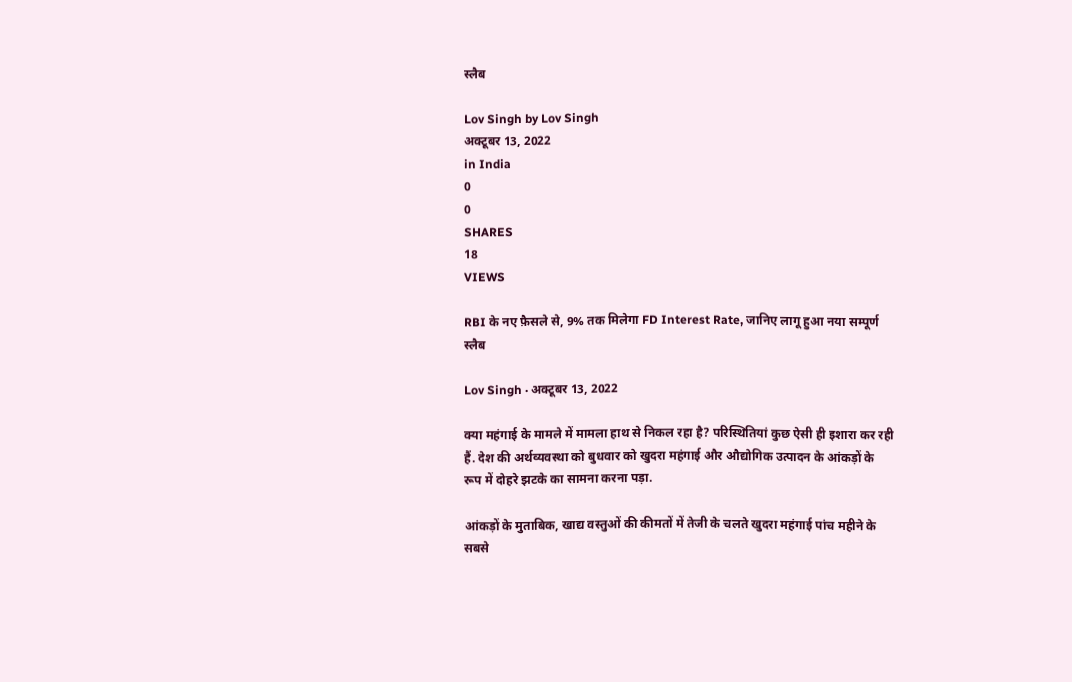स्लैब

Lov Singh by Lov Singh
अक्टूबर 13, 2022
in India
0
0
SHARES
18
VIEWS

RBI के नए फ़ैसले से, 9% तक मिलेगा FD Interest Rate, जानिए लागू हुआ नया सम्पूर्ण स्लैब

Lov Singh · अक्टूबर 13, 2022

क्या महंगाई के मामले में मामला हाथ से निकल रहा है? परिस्थितियां कुछ ऐसी ही इशारा कर रही हैं. देश की अर्थव्यवस्था को बुधवार को खुदरा महंगाई और औद्योगिक उत्पादन के आंकड़ों के रूप में दोहरे झटके का सामना करना पड़ा.

आंकड़ों के मुताबिक, खाद्य वस्तुओं की कीमतों में तेजी के चलते खुदरा महंगाई पांच महीने के सबसे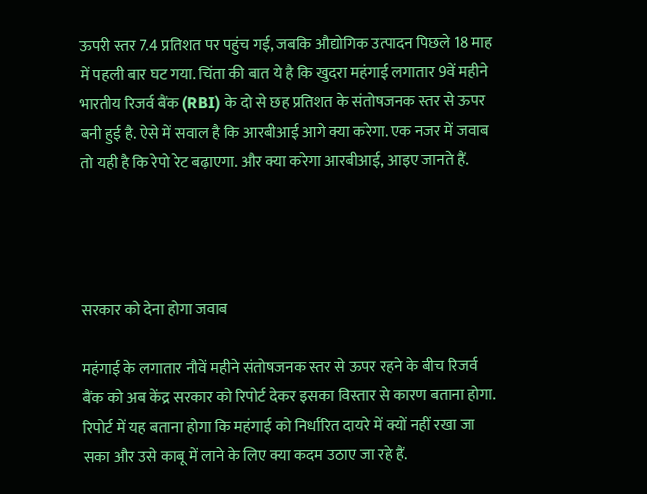ऊपरी स्तर 7.4 प्रतिशत पर पहुंच गई, जबकि औद्योगिक उत्पादन पिछले 18 माह में पहली बार घट गया. चिंता की बात ये है कि खुदरा महंगाई लगातार 9वें महीने भारतीय रिजर्व बैंक (RBI) के दो से छह प्रतिशत के संतोषजनक स्तर से ऊपर बनी हुई है. ऐसे में सवाल है कि आरबीआई आगे क्या करेगा. एक नजर में जवाब तो यही है कि रेपो रेट बढ़ाएगा. और क्या करेगा आरबीआई, आइए जानते हैं.




सरकार को देना होगा जवाब

महंगाई के लगातार नौवें महीने संतोषजनक स्तर से ऊपर रहने के बीच रिजर्व बैंक को अब केंद्र सरकार को रिपोर्ट देकर इसका विस्तार से कारण बताना होगा. रिपोर्ट में यह बताना होगा कि महंगाई को निर्धारित दायरे में क्यों नहीं रखा जा सका और उसे काबू में लाने के लिए क्या कदम उठाए जा रहे हैं.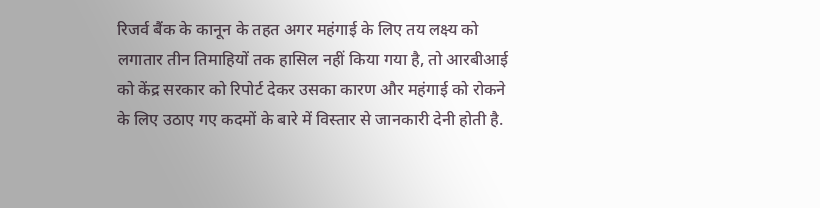रिजर्व बैंक के कानून के तहत अगर महंगाई के लिए तय लक्ष्य को लगातार तीन तिमाहियों तक हासिल नहीं किया गया है, तो आरबीआई को केंद्र सरकार को रिपोर्ट देकर उसका कारण और महंगाई को रोकने के लिए उठाए गए कदमों के बारे में विस्तार से जानकारी देनी होती है.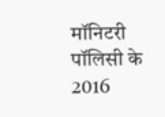मॉनिटरी पॉलिसी के 2016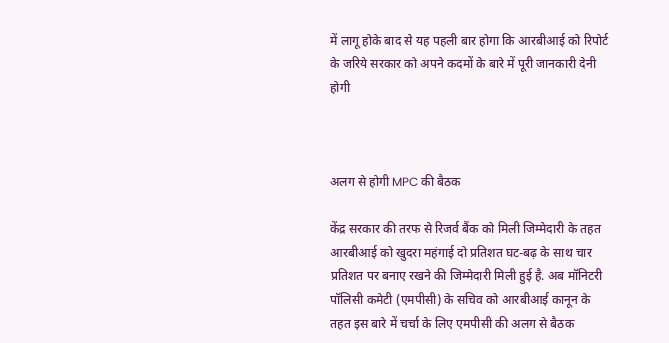में लागू होके बाद से यह पहली बार होगा कि आरबीआई को रिपोर्ट के जरिये सरकार को अपने कदमों के बारे में पूरी जानकारी देनी होगी



अलग से होगी MPC की बैठक

केंद्र सरकार की तरफ से रिजर्व बैंक को मिली जिम्मेदारी के तहत आरबीआई को खुदरा महंगाई दो प्रतिशत घट-बढ़ के साथ चार प्रतिशत पर बनाए रखने की जिम्मेदारी मिली हुई है. अब मॉनिटरी पॉलिसी कमेटी (एमपीसी) के सचिव को आरबीआई कानून के तहत इस बारे में चर्चा के लिए एमपीसी की अलग से बैठक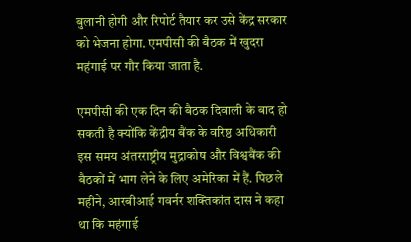बुलानी होगी और रिपोर्ट तैयार कर उसे केंद्र सरकार को भेजना होगा. एमपीसी की बैठक में खुदरा महंगाई पर गौर किया जाता है.

एमपीसी की एक दिन की बैठक दिवाली के बाद हो सकती है क्योंकि केंद्रीय बैंक के वरिष्ठ अधिकारी इस समय अंतरराष्ट्रीय मुद्राकोष और विश्वबैंक की बैठकों में भाग लेने के लिए अमेरिका में हैं. पिछले महीने, आरबीआई गवर्नर शक्तिकांत दास ने कहा था कि महंगाई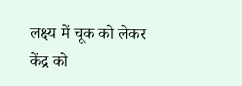लक्ष्य में चूक को लेकर केंद्र को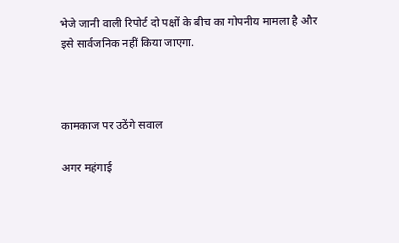भेजे जानी वाली रिपोर्ट दो पक्षों के बीच का गोपनीय मामला है और इसे सार्वजनिक नहीं किया जाएगा.



कामकाज पर उठेंगे सवाल

अगर महंगाई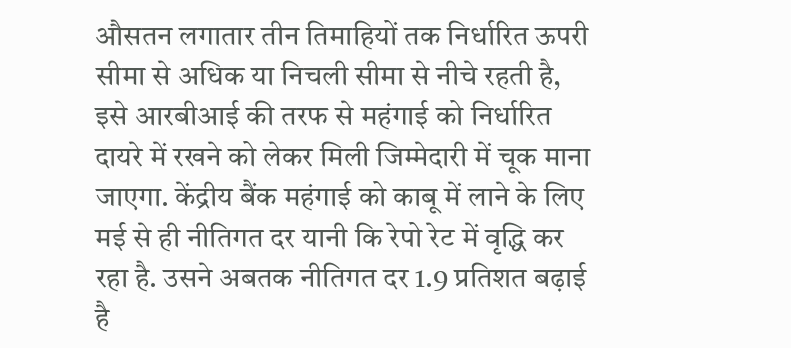औसतन लगातार तीन तिमाहियों तक निर्धारित ऊपरी सीमा से अधिक या निचली सीमा से नीचे रहती है, इसे आरबीआई की तरफ से महंगाई को निर्धारित दायरे में रखने को लेकर मिली जिम्मेदारी में चूक माना जाएगा. केंद्रीय बैंक महंगाई को काबू में लाने के लिए मई से ही नीतिगत दर यानी कि रेपो रेट में वृद्धि कर रहा है. उसने अबतक नीतिगत दर 1.9 प्रतिशत बढ़ाई है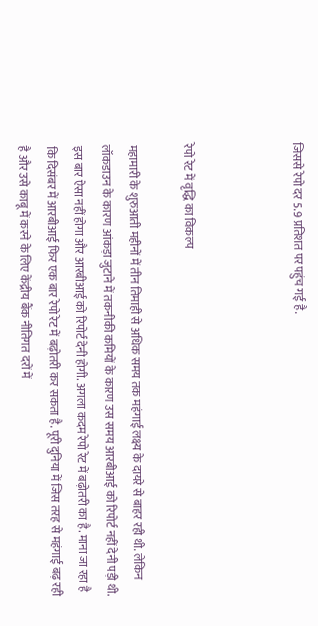जिससे रेपो दर 5.9 प्रतिशत पर पहुंच गई है.



रेपो रेट में वृद्धि का विकल्प

महामारी के शुरुआती महीनों में तीन तिमाही से अधिक समय तक महंगाई लक्ष्य के दायरे से बाहर रही थी. लेकिन लॉकडाउन के कारण आंकड़ा जुटाने में तकनीकी कमियों के कारण उस समय आरबीआई को रिपोर्ट नहीं देनी पड़ी थी. इस बार ऐसा नहीं होगा और आरबीआई को रिपोर्ट देनी होगी. अगला कदम रेपो रेट में बढ़ोतरी का है. माना जा रहा है कि दिसंबर में आरबीआई फिर एक बार रेपो रेट में बढ़ोतरी कर सकता है. पूरी दुनिया में जिस तरह से महंगाई बढ़ रही है और उसे काबू में करने के लिए केंद्रीय बैंक नीतिगत दरों में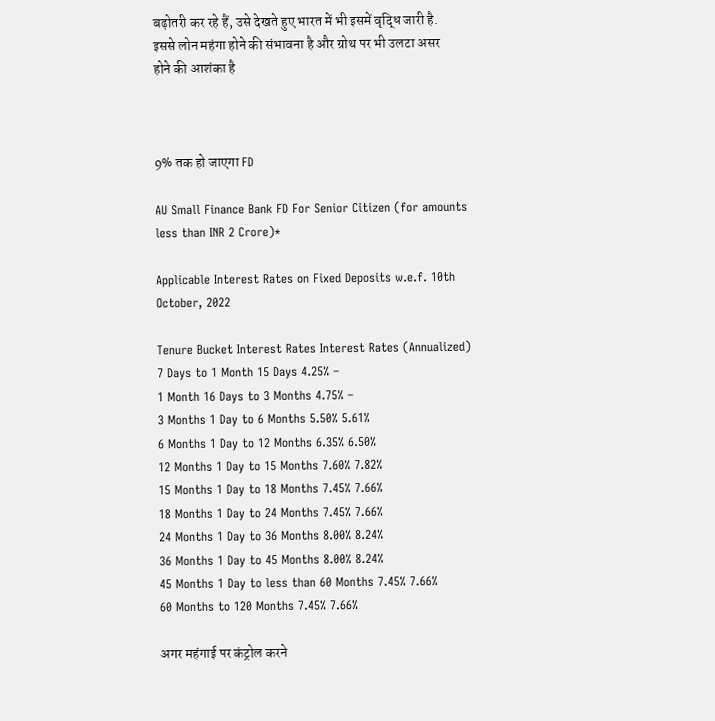बढ़ोतरी कर रहे हैं, उसे देखते हुए भारत में भी इसमें वृद्धि जारी है. इससे लोन महंगा होने की संभावना है और ग्रोथ पर भी उलटा असर होने की आशंका है



9% तक हो जाएगा FD

AU Small Finance Bank FD For Senior Citizen (for amounts less than INR 2 Crore)*

Applicable Interest Rates on Fixed Deposits w.e.f. 10th October, 2022

Tenure Bucket Interest Rates Interest Rates (Annualized)
7 Days to 1 Month 15 Days 4.25% –
1 Month 16 Days to 3 Months 4.75% –
3 Months 1 Day to 6 Months 5.50% 5.61%
6 Months 1 Day to 12 Months 6.35% 6.50%
12 Months 1 Day to 15 Months 7.60% 7.82%
15 Months 1 Day to 18 Months 7.45% 7.66%
18 Months 1 Day to 24 Months 7.45% 7.66%
24 Months 1 Day to 36 Months 8.00% 8.24%
36 Months 1 Day to 45 Months 8.00% 8.24%
45 Months 1 Day to less than 60 Months 7.45% 7.66%
60 Months to 120 Months 7.45% 7.66%

अगर महंगाई पर कंट्रोल करने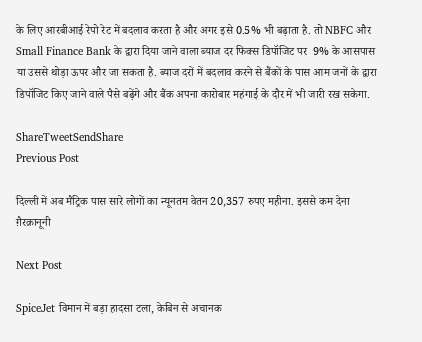के लिए आरबीआई रेपो रेट में बदलाव करता है और अगर इसे 0.5% भी बढ़ाता है. तो NBFC और Small Finance Bank के द्वारा दिया जाने वाला ब्याज दर फिक्स डिपॉजिट पर  9% के आसपास या उससे थोड़ा ऊपर और जा सकता है. ब्याज दरों में बदलाव करने से बैंकों के पास आम जनों के द्वारा डिपॉजिट किए जाने वाले पैसे बढ़ेंगे और बैंक अपना कारोबार महंगाई के दौर में भी जारी रख सकेगा.

ShareTweetSendShare
Previous Post

दिल्ली में अब मैट्रिक पास सारे लोगों का न्यूनतम वेतन 20,357 रुपए महीना. इससे कम देना ग़ैरक़ानूनी

Next Post

SpiceJet विमान में बड़ा हादसा टला, केबिन से अचानक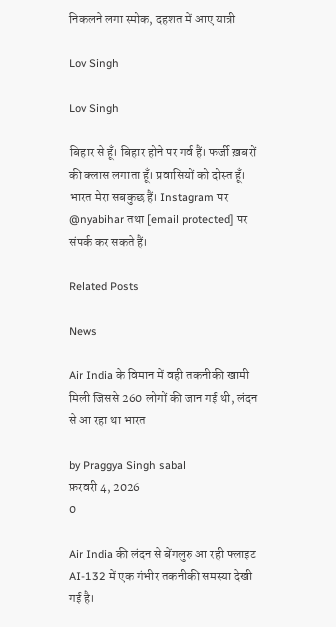निकलने लगा स्मोक, दहशत में आए यात्री

Lov Singh

Lov Singh

बिहार से हूँ। बिहार होने पर गर्व हैं। फर्जी ख़बरों की क्लास लगाता हूँ। प्रवासियों को दोस्त हूँ। भारत मेरा सबकुछ हैं। Instagram पर @nyabihar तथा [email protected] पर संपर्क कर सकते हैं।

Related Posts

News

Air India के विमान में वही तकनीकी खामी मिली जिससे 260 लोगों की जान गई थी, लंदन से आ रहा था भारत

by Praggya Singh sabal
फ़रवरी 4, 2026
0

Air India की लंदन से बेंगलुरु आ रही फ्लाइट AI-132 में एक गंभीर तकनीकी समस्या देखी गई है।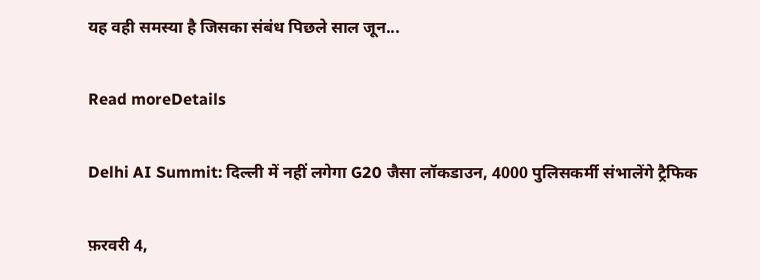यह वही समस्या है जिसका संबंध पिछले साल जून...

Read moreDetails

Delhi AI Summit: दिल्ली में नहीं लगेगा G20 जैसा लॉकडाउन, 4000 पुलिसकर्मी संभालेंगे ट्रैफिक

फ़रवरी 4,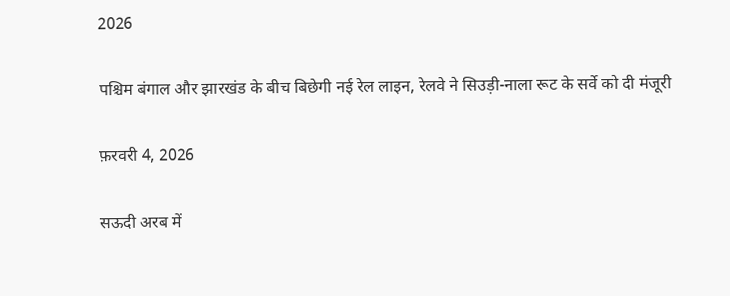2026

पश्चिम बंगाल और झारखंड के बीच बिछेगी नई रेल लाइन, रेलवे ने सिउड़ी-नाला रूट के सर्वे को दी मंजूरी

फ़रवरी 4, 2026

सऊदी अरब में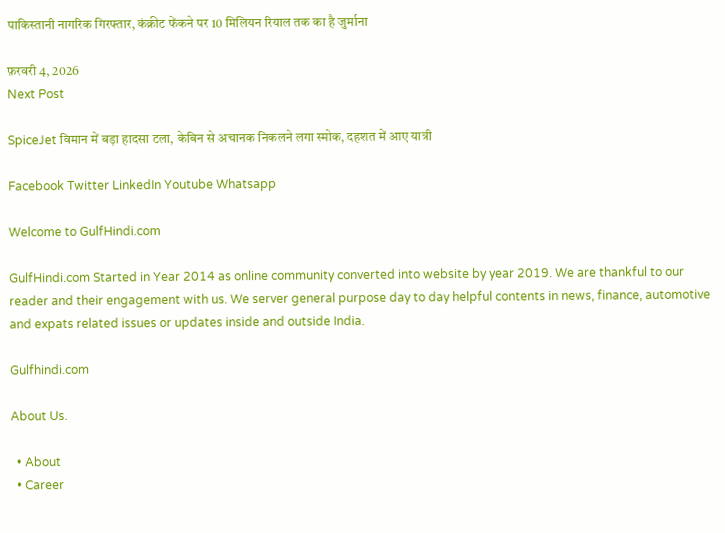पाकिस्तानी नागरिक गिरफ्तार, कंक्रीट फेंकने पर 10 मिलियन रियाल तक का है जुर्माना

फ़रवरी 4, 2026
Next Post

SpiceJet विमान में बड़ा हादसा टला, केबिन से अचानक निकलने लगा स्मोक, दहशत में आए यात्री

Facebook Twitter LinkedIn Youtube Whatsapp

Welcome to GulfHindi.com

GulfHindi.com Started in Year 2014 as online community converted into website by year 2019. We are thankful to our reader and their engagement with us. We server general purpose day to day helpful contents in news, finance, automotive and expats related issues or updates inside and outside India.

Gulfhindi.com

About Us.

  • About
  • Career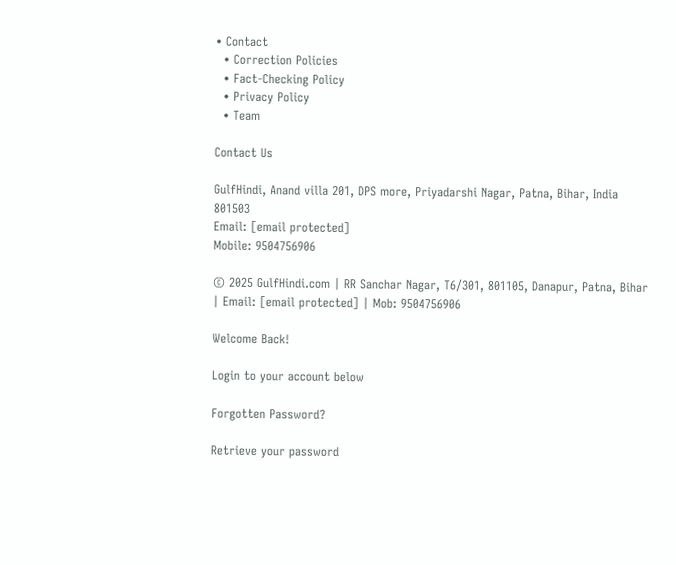• Contact
  • Correction Policies
  • Fact-Checking Policy
  • Privacy Policy
  • Team

Contact Us

GulfHindi, Anand villa 201, DPS more, Priyadarshi Nagar, Patna, Bihar, India 801503
Email: [email protected]
Mobile: 9504756906

© 2025 GulfHindi.com | RR Sanchar Nagar, T6/301, 801105, Danapur, Patna, Bihar | Email: [email protected] | Mob: 9504756906

Welcome Back!

Login to your account below

Forgotten Password?

Retrieve your password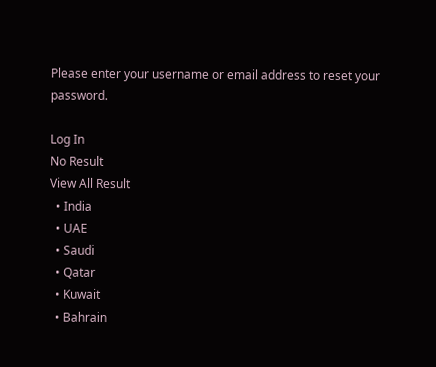Please enter your username or email address to reset your password.

Log In
No Result
View All Result
  • India
  • UAE
  • Saudi
  • Qatar
  • Kuwait
  • Bahrain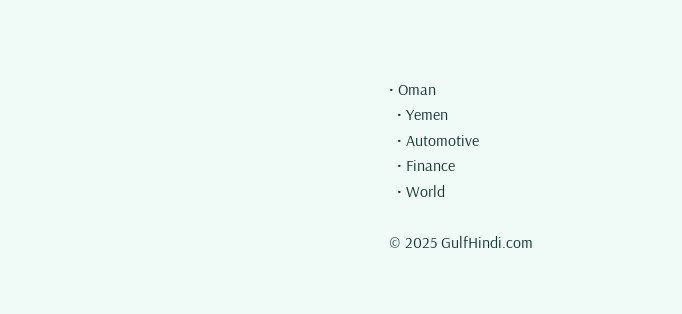• Oman
  • Yemen
  • Automotive
  • Finance
  • World

© 2025 GulfHindi.com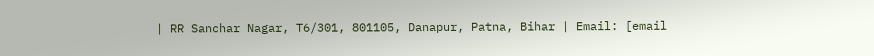| RR Sanchar Nagar, T6/301, 801105, Danapur, Patna, Bihar | Email: [email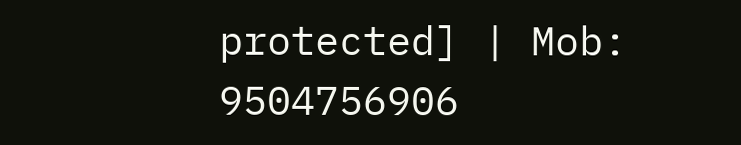protected] | Mob: 9504756906